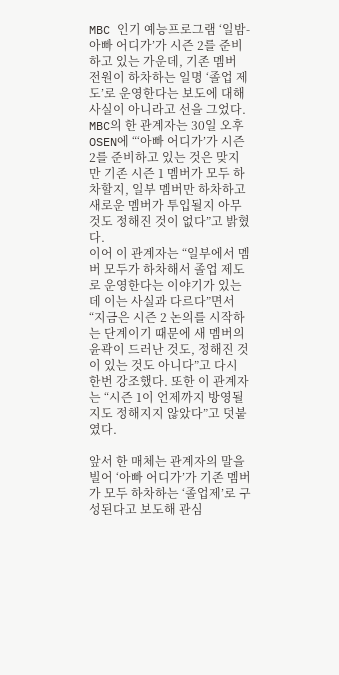MBC 인기 예능프로그램 ‘일밤-아빠 어디가’가 시즌 2를 준비하고 있는 가운데, 기존 멤버 전원이 하차하는 일명 ‘졸업 제도’로 운영한다는 보도에 대해 사실이 아니라고 선을 그었다.
MBC의 한 관계자는 30일 오후 OSEN에 “‘아빠 어디가’가 시즌 2를 준비하고 있는 것은 맞지만 기존 시즌 1 멤버가 모두 하차할지, 일부 멤버만 하차하고 새로운 멤버가 투입될지 아무것도 정해진 것이 없다”고 밝혔다.
이어 이 관계자는 “일부에서 멤버 모두가 하차해서 졸업 제도로 운영한다는 이야기가 있는데 이는 사실과 다르다”면서 “지금은 시즌 2 논의를 시작하는 단계이기 때문에 새 멤버의 윤곽이 드러난 것도, 정해진 것이 있는 것도 아니다”고 다시 한번 강조했다. 또한 이 관계자는 “시즌 1이 언제까지 방영될지도 정해지지 않았다”고 덧붙였다.

앞서 한 매체는 관계자의 말을 빌어 ‘아빠 어디가’가 기존 멤버가 모두 하차하는 ‘졸업제’로 구성된다고 보도해 관심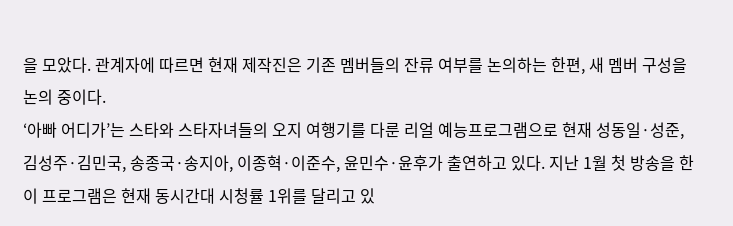을 모았다. 관계자에 따르면 현재 제작진은 기존 멤버들의 잔류 여부를 논의하는 한편, 새 멤버 구성을 논의 중이다.
‘아빠 어디가’는 스타와 스타자녀들의 오지 여행기를 다룬 리얼 예능프로그램으로 현재 성동일·성준, 김성주·김민국, 송종국·송지아, 이종혁·이준수, 윤민수·윤후가 출연하고 있다. 지난 1월 첫 방송을 한 이 프로그램은 현재 동시간대 시청률 1위를 달리고 있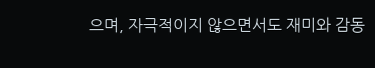으며, 자극적이지 않으면서도 재미와 감동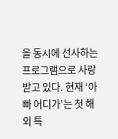을 동시에 선사하는 프로그램으로 사랑받고 있다. 현재 ‘아빠 어디가’는 첫 해외 특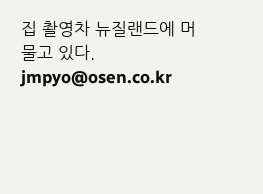집 촬영차 뉴질랜드에 머물고 있다.
jmpyo@osen.co.kr